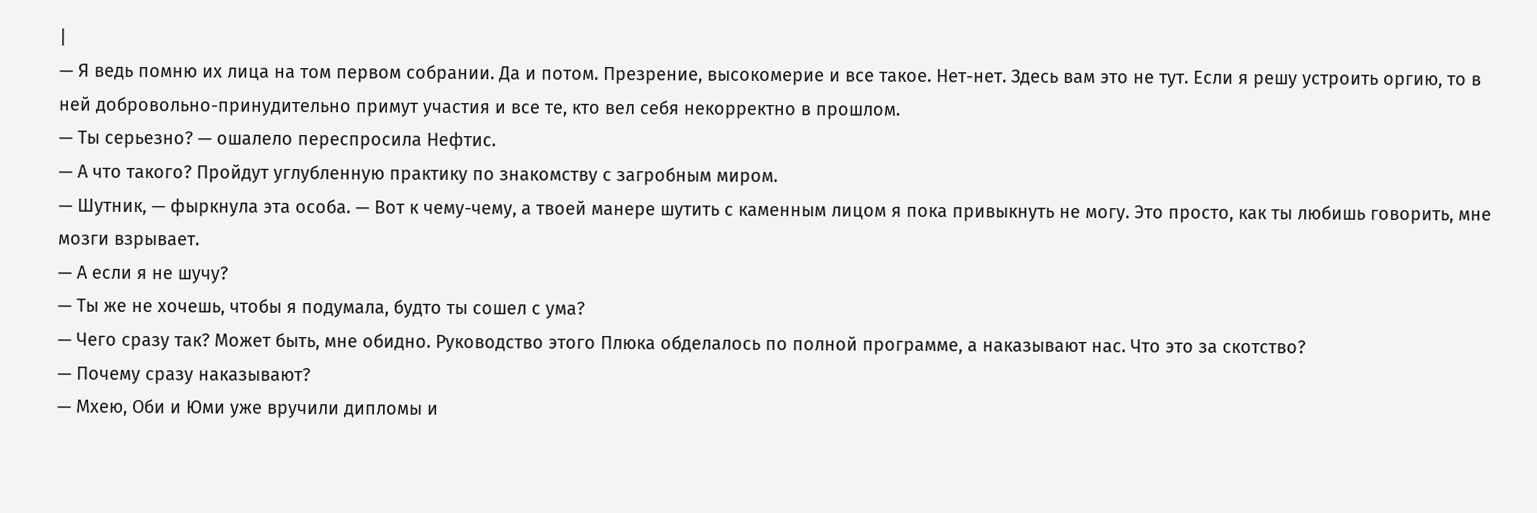|
— Я ведь помню их лица на том первом собрании. Да и потом. Презрение, высокомерие и все такое. Нет-нет. Здесь вам это не тут. Если я решу устроить оргию, то в ней добровольно-принудительно примут участия и все те, кто вел себя некорректно в прошлом.
— Ты серьезно? — ошалело переспросила Нефтис.
— А что такого? Пройдут углубленную практику по знакомству с загробным миром.
— Шутник, — фыркнула эта особа. — Вот к чему-чему, а твоей манере шутить с каменным лицом я пока привыкнуть не могу. Это просто, как ты любишь говорить, мне мозги взрывает.
— А если я не шучу?
— Ты же не хочешь, чтобы я подумала, будто ты сошел с ума?
— Чего сразу так? Может быть, мне обидно. Руководство этого Плюка обделалось по полной программе, а наказывают нас. Что это за скотство?
— Почему сразу наказывают?
— Мхею, Оби и Юми уже вручили дипломы и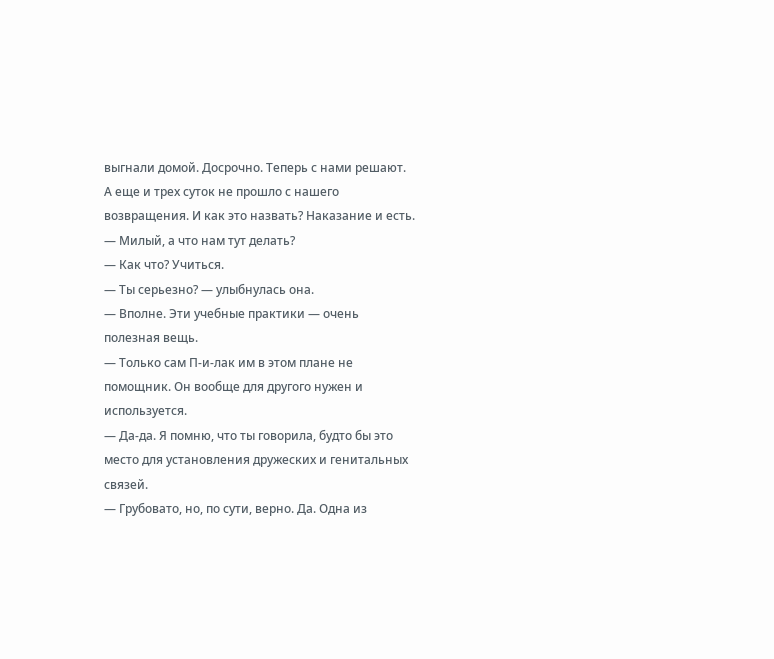выгнали домой. Досрочно. Теперь с нами решают. А еще и трех суток не прошло с нашего возвращения. И как это назвать? Наказание и есть.
— Милый, а что нам тут делать?
— Как что? Учиться.
— Ты серьезно? — улыбнулась она.
— Вполне. Эти учебные практики — очень полезная вещь.
— Только сам П-и-лак им в этом плане не помощник. Он вообще для другого нужен и используется.
— Да-да. Я помню, что ты говорила, будто бы это место для установления дружеских и генитальных связей.
— Грубовато, но, по сути, верно. Да. Одна из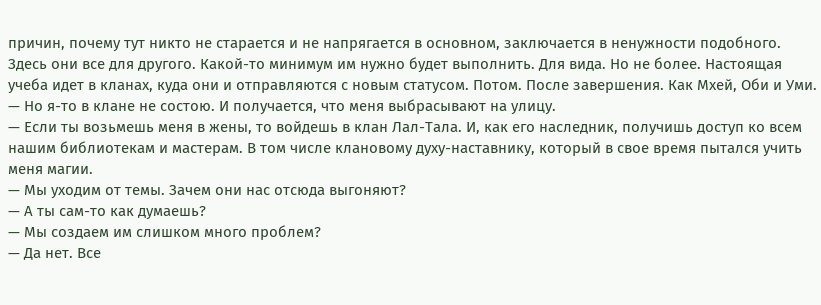причин, почему тут никто не старается и не напрягается в основном, заключается в ненужности подобного. Здесь они все для другого. Какой-то минимум им нужно будет выполнить. Для вида. Но не более. Настоящая учеба идет в кланах, куда они и отправляются с новым статусом. Потом. После завершения. Как Мхей, Оби и Уми.
— Но я-то в клане не состою. И получается, что меня выбрасывают на улицу.
— Если ты возьмешь меня в жены, то войдешь в клан Лал-Тала. И, как его наследник, получишь доступ ко всем нашим библиотекам и мастерам. В том числе клановому духу-наставнику, который в свое время пытался учить меня магии.
— Мы уходим от темы. Зачем они нас отсюда выгоняют?
— А ты сам-то как думаешь?
— Мы создаем им слишком много проблем?
— Да нет. Все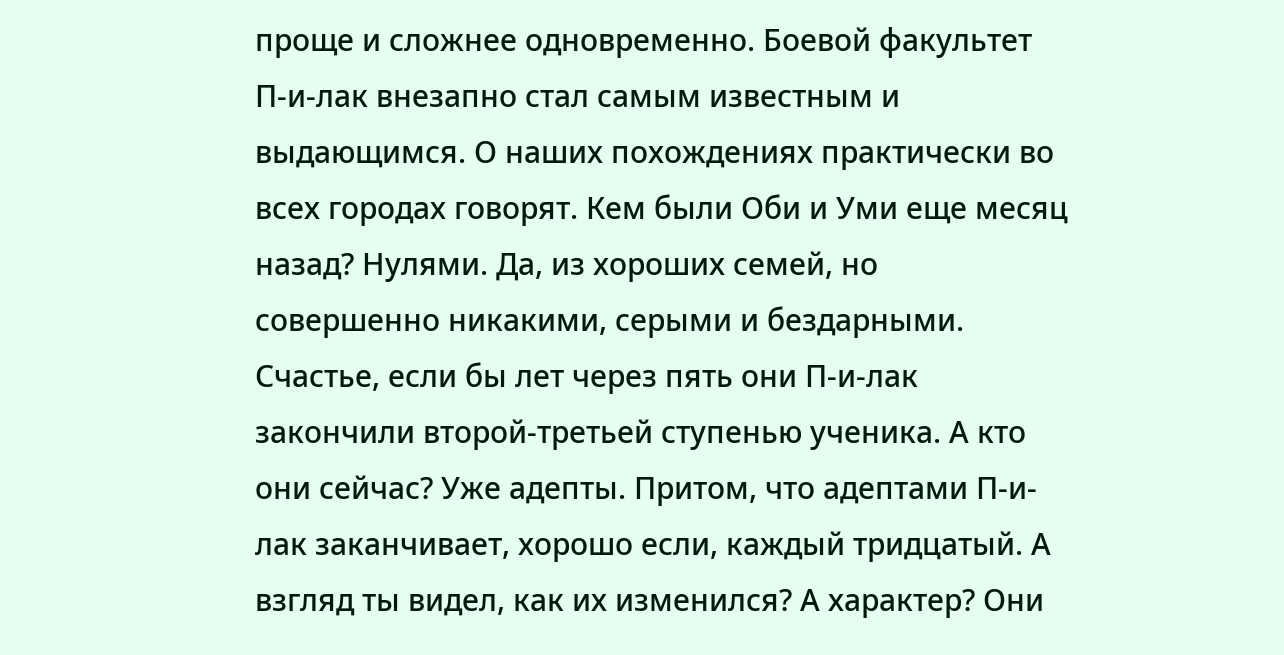проще и сложнее одновременно. Боевой факультет П-и-лак внезапно стал самым известным и выдающимся. О наших похождениях практически во всех городах говорят. Кем были Оби и Уми еще месяц назад? Нулями. Да, из хороших семей, но совершенно никакими, серыми и бездарными. Счастье, если бы лет через пять они П-и-лак закончили второй-третьей ступенью ученика. А кто они сейчас? Уже адепты. Притом, что адептами П-и-лак заканчивает, хорошо если, каждый тридцатый. А взгляд ты видел, как их изменился? А характер? Они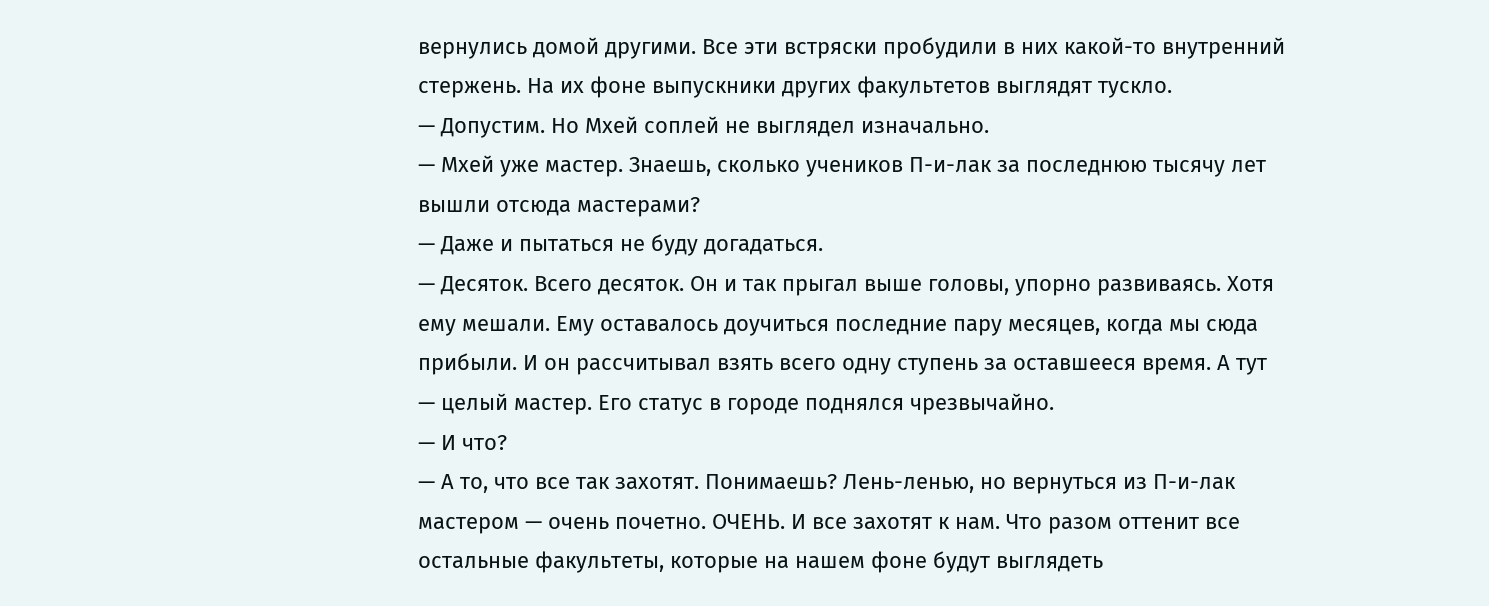вернулись домой другими. Все эти встряски пробудили в них какой-то внутренний стержень. На их фоне выпускники других факультетов выглядят тускло.
— Допустим. Но Мхей соплей не выглядел изначально.
— Мхей уже мастер. Знаешь, сколько учеников П-и-лак за последнюю тысячу лет вышли отсюда мастерами?
— Даже и пытаться не буду догадаться.
— Десяток. Всего десяток. Он и так прыгал выше головы, упорно развиваясь. Хотя ему мешали. Ему оставалось доучиться последние пару месяцев, когда мы сюда прибыли. И он рассчитывал взять всего одну ступень за оставшееся время. А тут — целый мастер. Его статус в городе поднялся чрезвычайно.
— И что?
— А то, что все так захотят. Понимаешь? Лень-ленью, но вернуться из П-и-лак мастером — очень почетно. ОЧЕНЬ. И все захотят к нам. Что разом оттенит все остальные факультеты, которые на нашем фоне будут выглядеть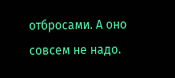отбросами. А оно совсем не надо.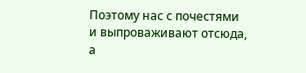Поэтому нас с почестями и выпроваживают отсюда, а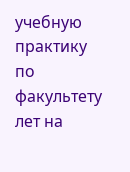учебную практику по факультету лет на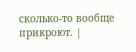сколько-то вообще прикроют. |